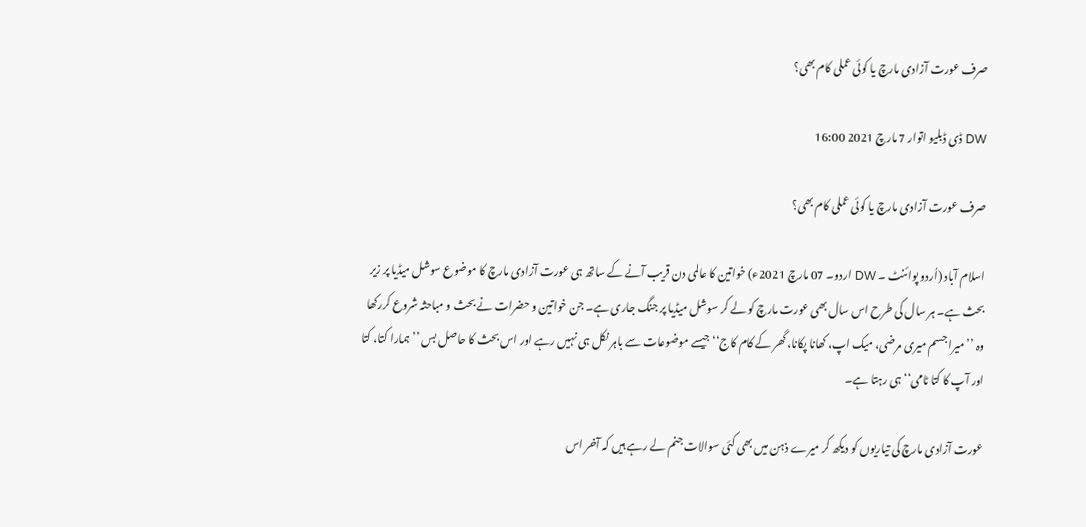صرف عورت آزادی مارچ یا کوئی عملی کام بھی؟

DW ڈی ڈبلیو اتوار 7 مارچ 2021 16:00

صرف عورت آزادی مارچ یا کوئی عملی کام بھی؟

اسلام آباد (اُردو پوائنٹ ۔ DW اردو۔ 07 مارچ 2021ء) خواتین کا عالمی دن قریب آنے کے ساتھ ہی عورت آزادی مارچ کا موضوع سوشل میڈیا پر زیر بحث ہے۔ ہر سال کی طرح اس سال بھی عورت مارچ کو لے کر سوشل میڈیا پر جنگ جاری ہے۔ جن خواتین و حضرات نے بحث و مباحثہ شروع کررکھا وہ ’’میرا جسم میری مرضی، میک اپ، کھانا پکانا، گھر کے کام کاج‘‘ جیسے موضوعات سے باہر نکل ہی نہیں رہے اور اس بحث کا حاصل بس ’’ہمارا کتا، کتا اور آپ کا کتا ٹامی‘‘ ہی رہتا ہے۔

عورت آزادی مارچ کی تیاریوں کو دیکھ کر میرے ذہن میں بھی کئی سوالات جنم لے رہے ہیں کہ آخر اس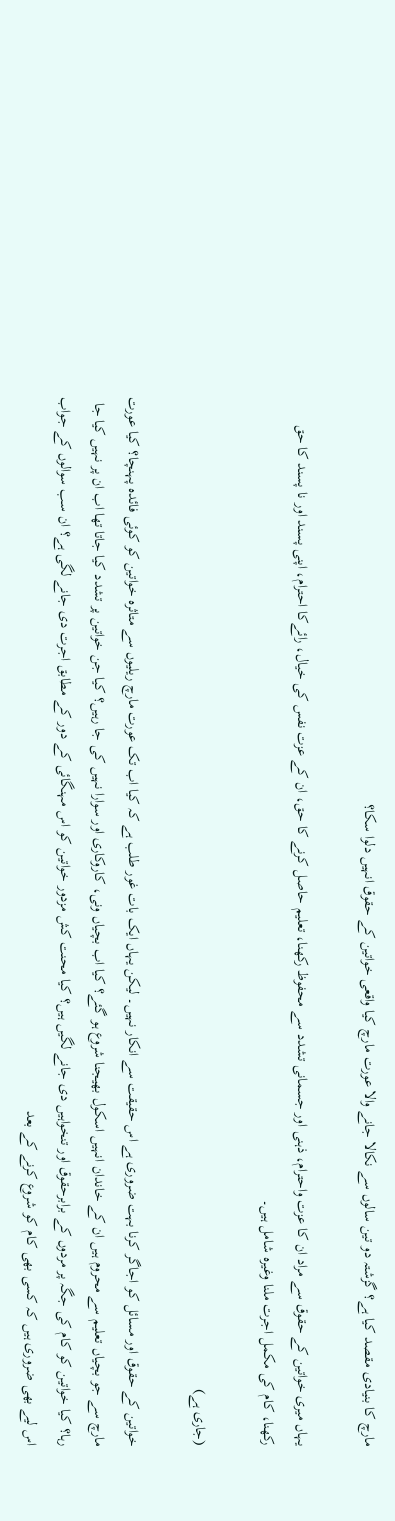مارچ کا بنیادی مقصد کیا ہے؟ گزشتہ دو تین سالوں سے نکالا جانے والا عورت مارچ کیا واقعی خواتین کے حقوق انہیں دلوا سکا؟

یہاں میری خواتین کے حقوق سے مراد ان کا عزت واحترام، ذہنی اور جسمانی تشدد سے محفوظ رکھنا، تعلیم حاصل کرنے کا حق، ان کے عزت نفس کی خیال، رائےکا احترام، اپنی پسند اور نا پسند کا حق رکھنا، کام کی مکمل اجرت ملنا وغیرہ شامل ہیں۔

(جاری ہے)

خواتین کے حقوق اور مسائل کو اجاگر کرنا بہت ضروری ہے اس حقیقت سے انکار نہیں۔ لیکن یہاں ایک بات غور طلب ہے کہ کیا اب تک عورت مارچ ریلیوں سے متاثرہ خواتین کو کوئی فائدہ پہنچا؟ کیا عورت مارچ سے جو بچیاں تعلیم سے محروم ہیں ان کے خاندان انہیں اسکول بھیجنا شروع ہو گئے؟ کیا اب بچیاں ونی، کاروکاری اور سوارا نہیں کی جا رہیں؟ کیا جن خواتین پر تشدد کیا جاتا تھا اب ان پر نہیں کیا جا رہا؟ کیا خواتین کو کام کی جگہ پر مردوں کے برابرحقوق اور تنخواہیں دی جانے لگیں ہیں؟ کیا محنت کش مزدور خواتین کو اس مہنگائی کے دور کے مطابق اجرت دی جانے لگی ہے؟ ان سب سوالوں کے جواب اس لیے بھی ضروری ہیں کہ کسی بھی کام کو شروع کرنے کے بعد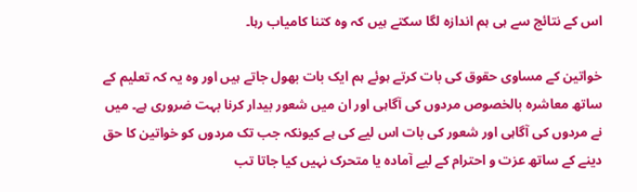اس کے نتائج سے ہی ہم اندازہ لگا سکتے ہیں کہ وہ کتنا کامیاب رہا۔

خواتین کے مساوی حقوق کی بات کرتے ہوئے ہم ایک بات بھول جاتے ہیں اور وہ یہ کہ تعلیم کے ساتھ معاشرہ بالخصوص مردوں کی آگاہی اور ان میں شعور بیدار کرنا بہت ضروری ہے۔ میں نے مردوں کی آگاہی اور شعور کی بات اس لیے کی ہے کیونکہ جب تک مردوں کو خواتین کا حق دینے کے ساتھ عزت و احترام کے لیے آمادہ یا متحرک نہیں کیا جاتا تب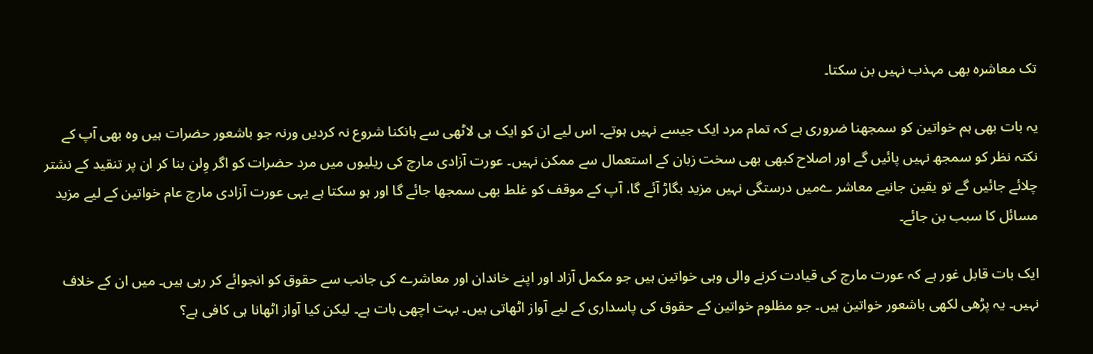تک معاشرہ بھی مہذب نہیں بن سکتا۔

یہ بات بھی ہم خواتین کو سمجھنا ضروری ہے کہ تمام مرد ایک جیسے نہیں ہوتے۔ اس لیے ان کو ایک ہی لاٹھی سے ہانکنا شروع نہ کردیں ورنہ جو باشعور حضرات ہیں وہ بھی آپ کے نکتہ نظر کو سمجھ نہیں پائیں گے اور اصلاح کبھی بھی سخت زبان کے استعمال سے ممکن نہیں۔ عورت آزادی مارچ کی ریلیوں میں مرد حضرات کو اگر وِلن بنا کر ان پر تنقید کے نشتر چلائے جائیں گے تو یقین جانیے معاشر ےمیں درستگی نہیں مزید بگاڑ آئے گا، آپ کے موقف کو غلط بھی سمجھا جائے گا اور ہو سکتا ہے یہی عورت آزادی مارچ عام خواتین کے لیے مزید مسائل کا سبب بن جائے۔

ایک بات قابل غور ہے کہ عورت مارچ کی قیادت کرنے والی وہی خواتین ہیں جو مکمل آزاد اور اپنے خاندان اور معاشرے کی جانب سے حقوق کو انجوائے کر رہی ہیں۔ میں ان کے خلاف نہیں۔ یہ پڑھی لکھی باشعور خواتین ہیں۔ جو مظلوم خواتین کے حقوق کی پاسداری کے لیے آواز اٹھاتی ہیں۔ بہت اچھی بات ہے۔ لیکن کیا آواز اٹھانا ہی کافی ہے؟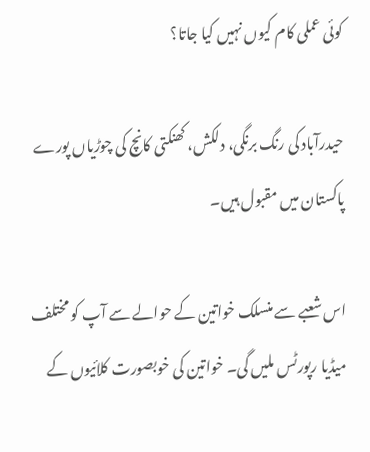کوئی عملی کام کیوں نہیں کیا جاتا؟

حیدرآباد کی رنگ برنگی، دلکش، کھنکتی کانچ کی چوڑیاں پورے پاکستان میں مقبول ہیں۔

اس شعبے سے منسلک خواتین کے حوالے سے آپ کو مختلف میڈیا رپورٹس ملیں گی۔ خواتین کی خوبصورت کلائیوں کے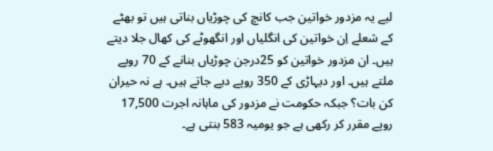لیے یہ مزدور خواتین جب کانچ کی چوڑیاں بناتی ہیں تو بھٹے کے شعلے اِن خواتین کی انگلیاں اور انگھوٹے کی کھال جلا دیتے ہیں۔ ان مزدور خواتین کو 25درجن چوڑیاں بنانے کے 70 روپے ملتے ہیں۔ اور دیہاڑی کے 350 روپے دیے جاتے ہیں۔ ہے نہ حیران کن بات؟ جبکہ حکومت نے مزدور کی ماہانہ اجرت 17,500 روپے مقرر کر رکھی ہے جو یومیہ 583 بنتی ہے۔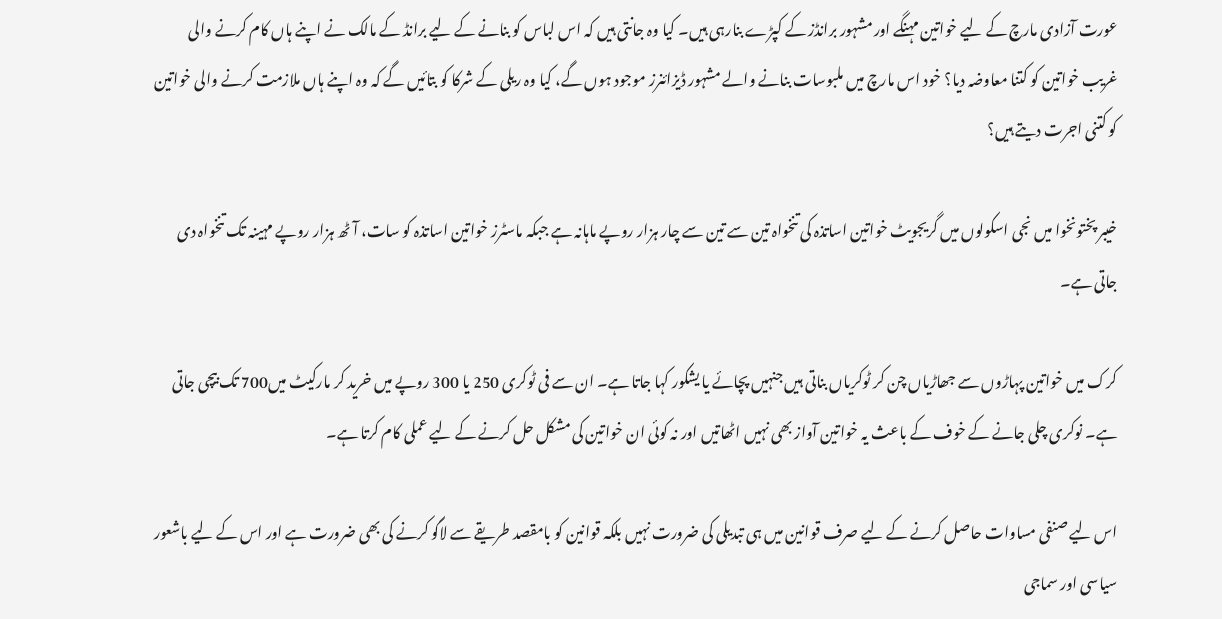عورت آزادی مارچ کے لیے خواتین مہنگے اور مشہور برانڈز کے کپڑے بنارہی ہیں۔ کیا وہ جانتی ہیں کہ اس لباس کو بنانے کے لیے برانڈ کے مالک نے اپنے ہاں کام کرنے والی غریب خواتین کو کتنا معاوضہ دیا؟ خود اس مارچ میں ملبوسات بنانے والے مشہور ڈیزائنرز موجود ہوں گے، کیا وہ ریلی کے شرکا کو بتائیں گے کہ وہ اپنے ہاں ملازمت کرنے والی خواتین کو کتنی اجرت دیتے ہیں؟

خیبر پختونخوا میں نجی اسکولوں میں گریجویٹ خواتین اساتذہ کی تنخواہ تین سے تین سے چار ہزار روپے ماہانہ ہے جبکہ ماسٹرز خواتین اساتذہ کو سات، آٹھ ہزار روپے مہینہ تک تنخواہ دی جاتی ہے۔

کرک میں خواتین پہاڑوں سے جھاڑیاں چن کر ٹوکریاں بناتی ہیں جنہیں پچائے یا یشکور کہا جاتا ہے۔ ان سے فی ٹوکری 250 یا 300 روپے میں خرید کر مارکیٹ میں700 تک بیچی جاتی ہے۔ نوکری چلی جانے کے خوف کے باعث یہ خواتین آواز بھی نہیں اٹھاتیں اور نہ کوئی ان خواتین کی مشکل حل کرنے کے لیے عملی کام کرتا ہے۔

اس لیے صنفی مساوات حاصل کرنے کے لیے صرف قوانین میں ہی تبدیلی کی ضرورت نہیں بلکہ قوانین کو بامقصد طریقے سے لاگو کرنے کی بھی ضرورت ہے اور اس کے لیے باشعور سیاسی اور سماجی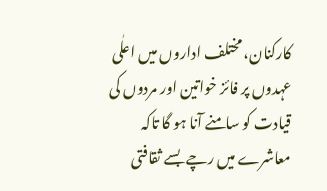کارکنان، مختلف اداروں میں اعلٰی عہدوں پر فائز خواتین اور مردوں کی قیادت کو سامنے آنا ہو گا تاکہ معاشرے میں رچے بسے ثقافتی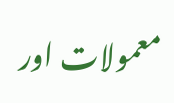معمولات اور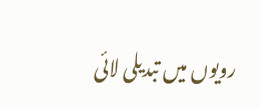رویوں میں تبدیلی لائی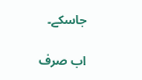جاسکے۔

اب صرف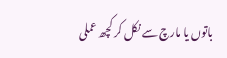باتوں یا مارچ سے نکل کر کچھ عملی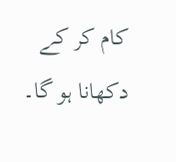کام کر کے دکھانا ہو گا۔